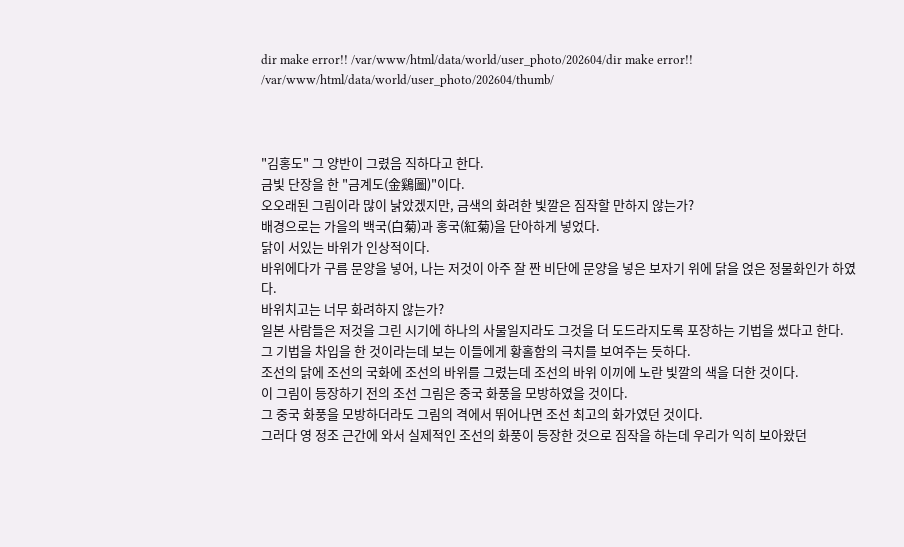dir make error!! /var/www/html/data/world/user_photo/202604/dir make error!! /var/www/html/data/world/user_photo/202604/thumb/



"김홍도" 그 양반이 그렸음 직하다고 한다.
금빛 단장을 한 "금계도(金鷄圖)"이다.
오오래된 그림이라 많이 낡았겠지만, 금색의 화려한 빛깔은 짐작할 만하지 않는가?
배경으로는 가을의 백국(白菊)과 홍국(紅菊)을 단아하게 넣었다.
닭이 서있는 바위가 인상적이다.
바위에다가 구름 문양을 넣어, 나는 저것이 아주 잘 짠 비단에 문양을 넣은 보자기 위에 닭을 얹은 정물화인가 하였다.
바위치고는 너무 화려하지 않는가?
일본 사람들은 저것을 그린 시기에 하나의 사물일지라도 그것을 더 도드라지도록 포장하는 기법을 썼다고 한다.
그 기법을 차입을 한 것이라는데 보는 이들에게 황홀함의 극치를 보여주는 듯하다.
조선의 닭에 조선의 국화에 조선의 바위를 그렸는데 조선의 바위 이끼에 노란 빛깔의 색을 더한 것이다.
이 그림이 등장하기 전의 조선 그림은 중국 화풍을 모방하였을 것이다.
그 중국 화풍을 모방하더라도 그림의 격에서 뛰어나면 조선 최고의 화가였던 것이다.
그러다 영 정조 근간에 와서 실제적인 조선의 화풍이 등장한 것으로 짐작을 하는데 우리가 익히 보아왔던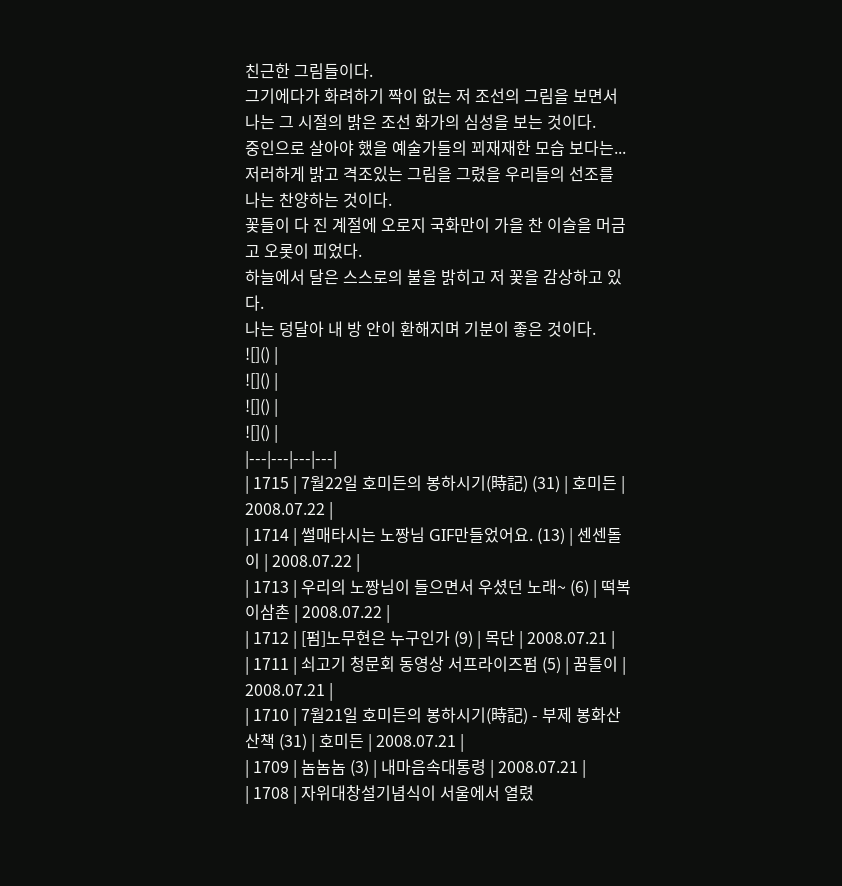친근한 그림들이다.
그기에다가 화려하기 짝이 없는 저 조선의 그림을 보면서 나는 그 시절의 밝은 조선 화가의 심성을 보는 것이다.
중인으로 살아야 했을 예술가들의 꾀재재한 모습 보다는...
저러하게 밝고 격조있는 그림을 그렸을 우리들의 선조를 나는 찬양하는 것이다.
꽃들이 다 진 계절에 오로지 국화만이 가을 찬 이슬을 머금고 오롯이 피었다.
하늘에서 달은 스스로의 불을 밝히고 저 꽃을 감상하고 있다.
나는 덩달아 내 방 안이 환해지며 기분이 좋은 것이다.
![]() |
![]() |
![]() |
![]() |
|---|---|---|---|
| 1715 | 7월22일 호미든의 봉하시기(時記) (31) | 호미든 | 2008.07.22 |
| 1714 | 썰매타시는 노짱님 GIF만들었어요. (13) | 센센돌이 | 2008.07.22 |
| 1713 | 우리의 노짱님이 들으면서 우셨던 노래~ (6) | 떡복이삼촌 | 2008.07.22 |
| 1712 | [펌]노무현은 누구인가 (9) | 목단 | 2008.07.21 |
| 1711 | 쇠고기 청문회 동영상 서프라이즈펌 (5) | 꿈틀이 | 2008.07.21 |
| 1710 | 7월21일 호미든의 봉하시기(時記) - 부제 봉화산 산책 (31) | 호미든 | 2008.07.21 |
| 1709 | 놈놈놈 (3) | 내마음속대통령 | 2008.07.21 |
| 1708 | 자위대창설기념식이 서울에서 열렸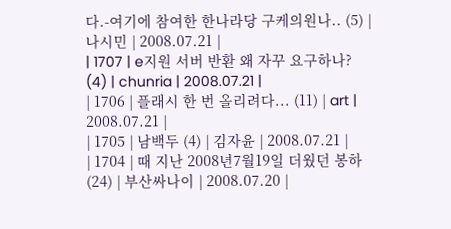다.-여기에 참여한 한나라당 구케의원나.. (5) | 나시민 | 2008.07.21 |
| 1707 | e지원 서버 반환 왜 자꾸 요구하나? (4) | chunria | 2008.07.21 |
| 1706 | 플래시 한 번 올리려다... (11) | art | 2008.07.21 |
| 1705 | 남백두 (4) | 김자윤 | 2008.07.21 |
| 1704 | 때 지난 2008년7월19일 더웠던 봉하 (24) | 부산싸나이 | 2008.07.20 |